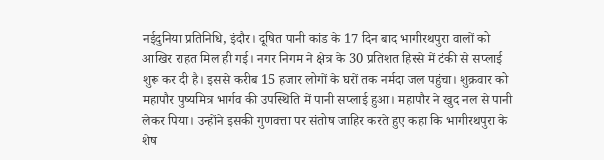नईदुनिया प्रतिनिधि, इंदौर। दूषित पानी कांड के 17 दिन बाद भागीरथपुरा वालों को आखिर राहत मिल ही गई। नगर निगम ने क्षेत्र के 30 प्रतिशत हिस्से में टंकी से सप्लाई शुरू कर दी है। इससे करीब 15 हजार लोगों के घरों तक नर्मदा जल पहुंचा। शुक्रवार को महापौर पुष्यमित्र भार्गव की उपस्थिति में पानी सप्लाई हुआ। महापौर ने खुद नल से पानी लेकर पिया। उन्होंने इसकी गुणवत्ता पर संतोष जाहिर करते हुए कहा कि भागीरथपुरा के शेष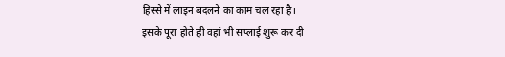हिस्से में लाइन बदलने का काम चल रहा है।
इसके पूरा होते ही वहां भी सप्लाई शुरू कर दी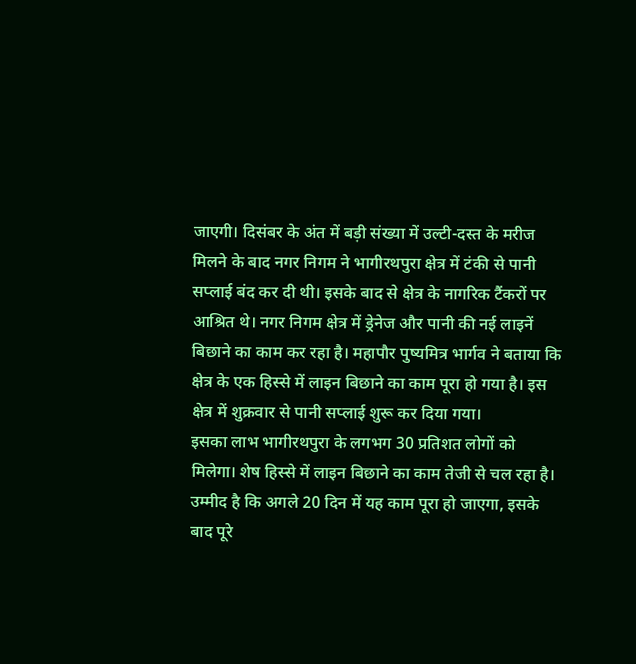जाएगी। दिसंबर के अंत में बड़ी संख्या में उल्टी-दस्त के मरीज मिलने के बाद नगर निगम ने भागीरथपुरा क्षेत्र में टंकी से पानी सप्लाई बंद कर दी थी। इसके बाद से क्षेत्र के नागरिक टैंकरों पर आश्रित थे। नगर निगम क्षेत्र में ड्रेनेज और पानी की नई लाइनें बिछाने का काम कर रहा है। महापौर पुष्यमित्र भार्गव ने बताया कि क्षेत्र के एक हिस्से में लाइन बिछाने का काम पूरा हो गया है। इस क्षेत्र में शुक्रवार से पानी सप्लाई शुरू कर दिया गया।
इसका लाभ भागीरथपुरा के लगभग 30 प्रतिशत लोगों को मिलेगा। शेष हिस्से में लाइन बिछाने का काम तेजी से चल रहा है। उम्मीद है कि अगले 20 दिन में यह काम पूरा हो जाएगा, इसके बाद पूरे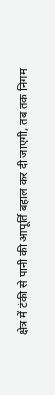क्षेत्र में टंकी से पानी की आपूर्ति बहाल कर दी जाएगी, तब तक निगम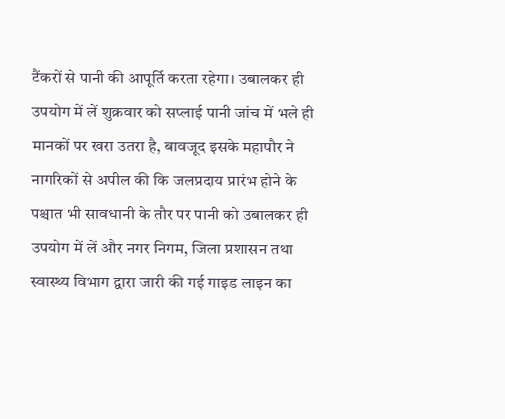टैंकरों से पानी की आपूर्ति करता रहेगा। उबालकर ही उपयोग में लें शुक्रवार को सप्लाई पानी जांच में भले ही मानकों पर खरा उतरा है, बावजूद इसके महापौर ने नागरिकों से अपील की कि जलप्रदाय प्रारंभ होने के पश्चात भी सावधानी के तौर पर पानी को उबालकर ही उपयोग में लें और नगर निगम, जिला प्रशासन तथा स्वास्थ्य विभाग द्वारा जारी की गई गाइड लाइन का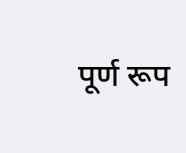पूर्ण रूप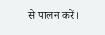से पालन करें।